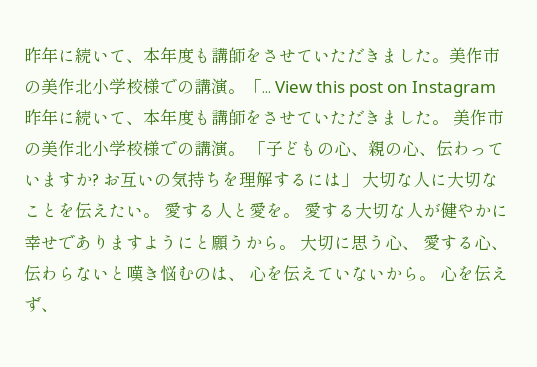昨年に続いて、本年度も講師をさせていただきました。美作市の美作北小学校様での講演。「... View this post on Instagram 昨年に続いて、本年度も講師をさせていただきました。 美作市の美作北小学校様での講演。 「子どもの心、親の心、伝わっていますか? お互いの気持ちを理解するには」 大切な人に大切なことを伝えたい。 愛する人と愛を。 愛する大切な人が健やかに幸せでありますようにと願うから。 大切に思う心、 愛する心、 伝わらないと嘆き悩むのは、 心を伝えていないから。 心を伝えず、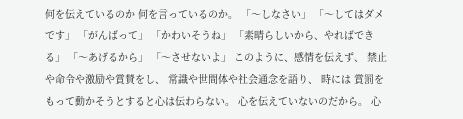何を伝えているのか 何を言っているのか。 「〜しなさい」 「〜してはダメです」 「がんばって」 「かわいそうね」 「素晴らしいから、やればできる」 「〜あげるから」 「〜させないよ」 このように、感情を伝えず、 禁止や命令や激励や賞賛をし、 常識や世間体や社会通念を語り、 時には 賞罰をもって動かそうとすると心は伝わらない。 心を伝えていないのだから。 心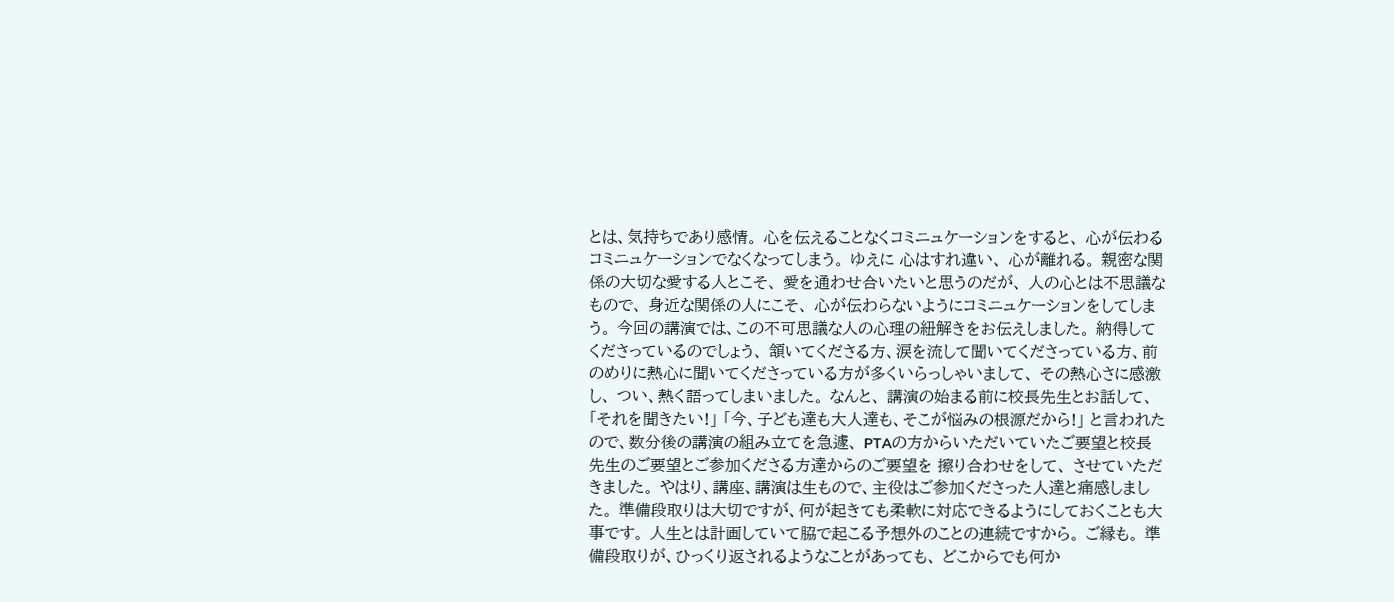とは、気持ちであり感情。 心を伝えることなくコミニュケーションをすると、 心が伝わるコミニュケーションでなくなってしまう。 ゆえに 心はすれ違い、 心が離れる。 親密な関係の大切な愛する人とこそ、 愛を通わせ合いたいと思うのだが、 人の心とは不思議なもので、 身近な関係の人にこそ、 心が伝わらないようにコミニュケーションをしてしまう。 今回の講演では、この不可思議な人の心理の紐解きをお伝えしました。 納得してくださっているのでしょう、 頷いてくださる方、涙を流して聞いてくださっている方、前のめりに熱心に聞いてくださっている方が多くいらっしゃいまして、 その熱心さに感激し、 つい、熱く語ってしまいました。 なんと、 講演の始まる前に校長先生とお話して、 「それを聞きたい!」 「今、子ども達も大人達も、そこが悩みの根源だから!」 と言われたので、数分後の講演の組み立てを急遽、 PTAの方からいただいていたご要望と校長先生のご要望とご参加くださる方達からのご要望を 擦り合わせをして、 させていただきました。 やはり、講座、講演は生もので、主役はご参加くださった人達と痛感しました。 準備段取りは大切ですが、何が起きても柔軟に対応できるようにしておくことも大事です。 人生とは計画していて脇で起こる予想外のことの連続ですから。 ご縁も。 準備段取りが、ひっくり返されるようなことがあっても、 どこからでも何か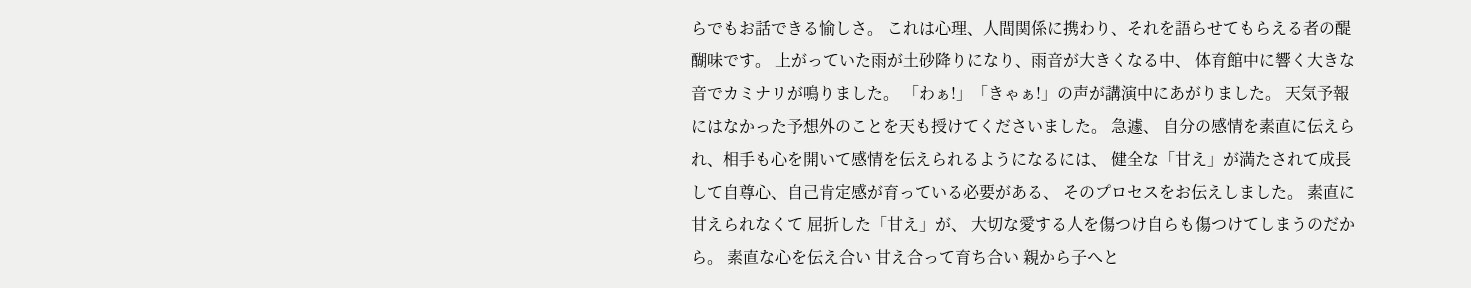らでもお話できる愉しさ。 これは心理、人間関係に携わり、それを語らせてもらえる者の醍醐味です。 上がっていた雨が土砂降りになり、雨音が大きくなる中、 体育館中に響く大きな音でカミナリが鳴りました。 「わぁ!」「きゃぁ!」の声が講演中にあがりました。 天気予報にはなかった予想外のことを天も授けてくださいました。 急遽、 自分の感情を素直に伝えられ、相手も心を開いて感情を伝えられるようになるには、 健全な「甘え」が満たされて成長して自尊心、自己肯定感が育っている必要がある、 そのプロセスをお伝えしました。 素直に甘えられなくて 屈折した「甘え」が、 大切な愛する人を傷つけ自らも傷つけてしまうのだから。 素直な心を伝え合い 甘え合って育ち合い 親から子へと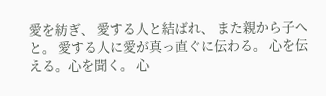愛を紡ぎ、 愛する人と結ばれ、 また親から子へと。 愛する人に愛が真っ直ぐに伝わる。 心を伝える。心を聞く。 心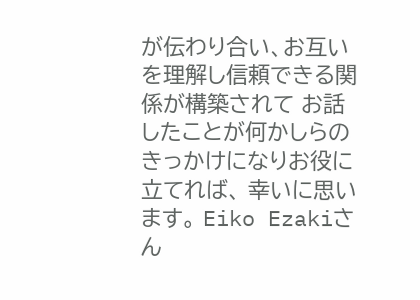が伝わり合い、お互いを理解し信頼できる関係が構築されて お話したことが何かしらのきっかけになりお役に立てれば、 幸いに思います。 Eiko Ezakiさん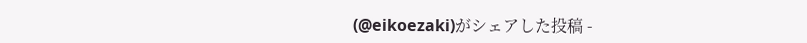(@eikoezaki)がシェアした投稿 -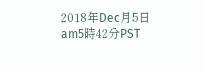2018年Dec月5日am5時42分PST